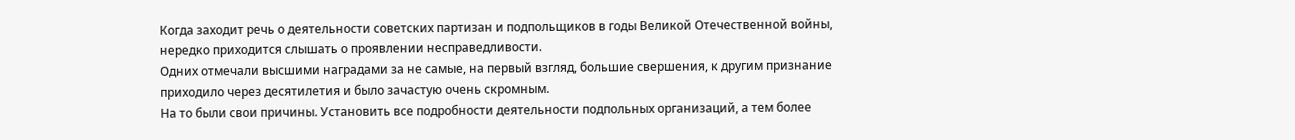Когда заходит речь о деятельности советских партизан и подпольщиков в годы Великой Отечественной войны, нередко приходится слышать о проявлении несправедливости.
Одних отмечали высшими наградами за не самые, на первый взгляд, большие свершения, к другим признание приходило через десятилетия и было зачастую очень скромным.
На то были свои причины. Установить все подробности деятельности подпольных организаций, а тем более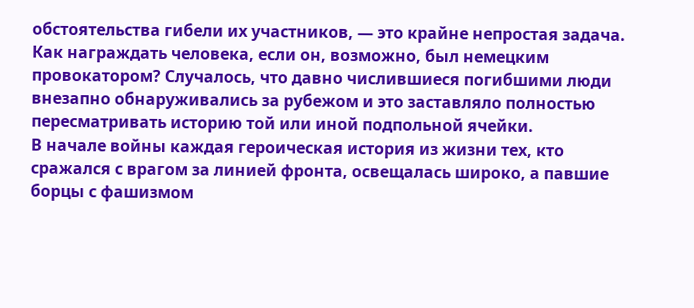обстоятельства гибели их участников, — это крайне непростая задача.
Как награждать человека, если он, возможно, был немецким провокатором? Случалось, что давно числившиеся погибшими люди внезапно обнаруживались за рубежом и это заставляло полностью пересматривать историю той или иной подпольной ячейки.
В начале войны каждая героическая история из жизни тех, кто сражался с врагом за линией фронта, освещалась широко, а павшие борцы с фашизмом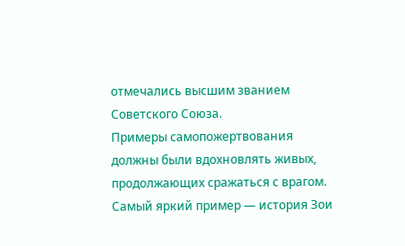отмечались высшим званием Советского Союза.
Примеры самопожертвования должны были вдохновлять живых, продолжающих сражаться с врагом.
Самый яркий пример — история Зои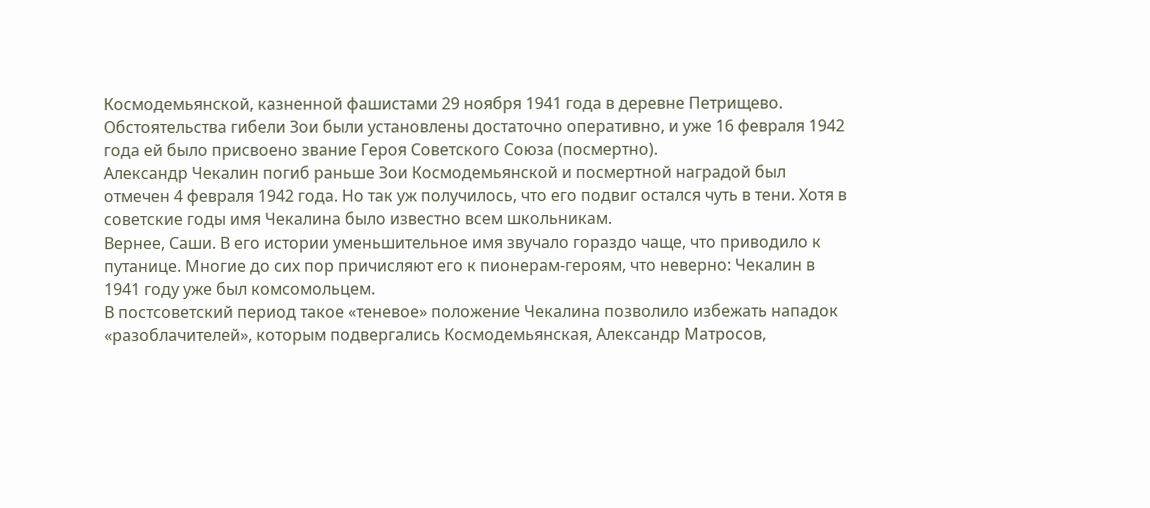Космодемьянской, казненной фашистами 29 ноября 1941 года в деревне Петрищево. Обстоятельства гибели Зои были установлены достаточно оперативно, и уже 16 февраля 1942 года ей было присвоено звание Героя Советского Союза (посмертно).
Александр Чекалин погиб раньше Зои Космодемьянской и посмертной наградой был отмечен 4 февраля 1942 года. Но так уж получилось, что его подвиг остался чуть в тени. Хотя в советские годы имя Чекалина было известно всем школьникам.
Вернее, Саши. В его истории уменьшительное имя звучало гораздо чаще, что приводило к путанице. Многие до сих пор причисляют его к пионерам-героям, что неверно: Чекалин в 1941 году уже был комсомольцем.
В постсоветский период такое «теневое» положение Чекалина позволило избежать нападок «разоблачителей», которым подвергались Космодемьянская, Александр Матросов,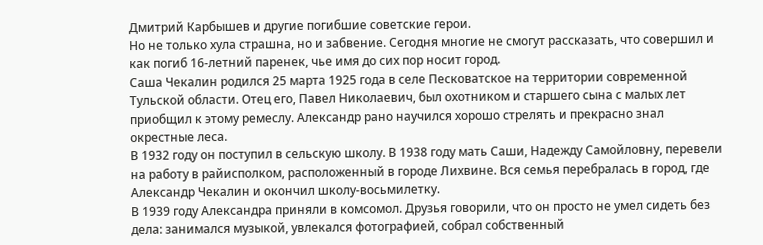Дмитрий Карбышев и другие погибшие советские герои.
Но не только хула страшна, но и забвение. Сегодня многие не смогут рассказать, что совершил и как погиб 16-летний паренек, чье имя до сих пор носит город.
Саша Чекалин родился 25 марта 1925 года в селе Песковатское на территории современной Тульской области. Отец его, Павел Николаевич, был охотником и старшего сына с малых лет приобщил к этому ремеслу. Александр рано научился хорошо стрелять и прекрасно знал окрестные леса.
В 1932 году он поступил в сельскую школу. В 1938 году мать Саши, Надежду Самойловну, перевели на работу в райисполком, расположенный в городе Лихвине. Вся семья перебралась в город, где Александр Чекалин и окончил школу-восьмилетку.
В 1939 году Александра приняли в комсомол. Друзья говорили, что он просто не умел сидеть без дела: занимался музыкой, увлекался фотографией, собрал собственный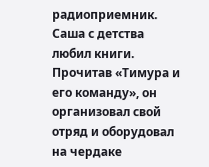радиоприемник.
Саша с детства любил книги. Прочитав «Тимура и его команду», он организовал свой отряд и оборудовал на чердаке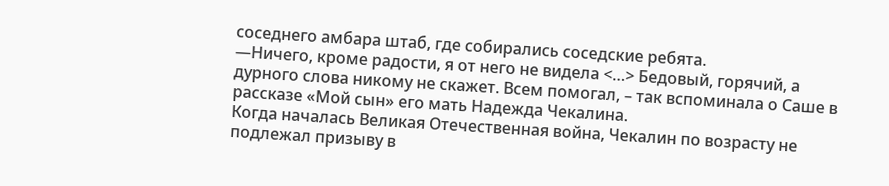соседнего амбара штаб, где собирались соседские ребята.
—Ничего, кроме радости, я от него не видела <…> Бедовый, горячий, а дурного слова никому не скажет. Всем помогал, – так вспоминала о Саше в рассказе «Мой сын» его мать Надежда Чекалина.
Когда началась Великая Отечественная война, Чекалин по возрасту не подлежал призыву в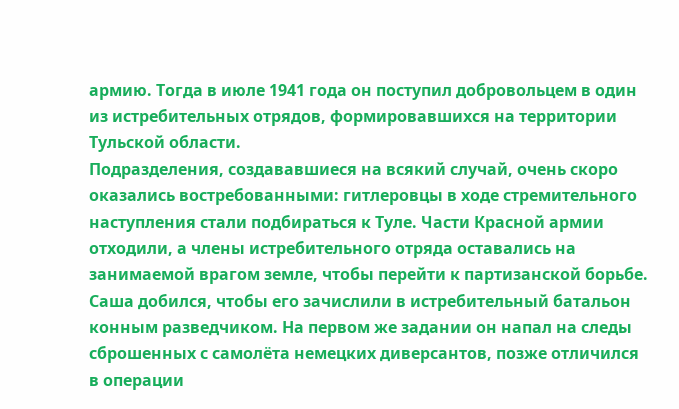армию. Тогда в июле 1941 года он поступил добровольцем в один из истребительных отрядов, формировавшихся на территории Тульской области.
Подразделения, создававшиеся на всякий случай, очень скоро оказались востребованными: гитлеровцы в ходе стремительного наступления стали подбираться к Туле. Части Красной армии отходили, а члены истребительного отряда оставались на занимаемой врагом земле, чтобы перейти к партизанской борьбе.
Саша добился, чтобы его зачислили в истребительный батальон конным разведчиком. На первом же задании он напал на следы сброшенных с самолёта немецких диверсантов, позже отличился в операции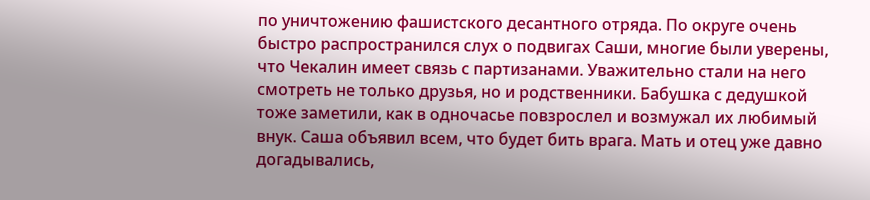по уничтожению фашистского десантного отряда. По округе очень быстро распространился слух о подвигах Саши, многие были уверены, что Чекалин имеет связь с партизанами. Уважительно стали на него смотреть не только друзья, но и родственники. Бабушка с дедушкой тоже заметили, как в одночасье повзрослел и возмужал их любимый внук. Саша объявил всем, что будет бить врага. Мать и отец уже давно догадывались,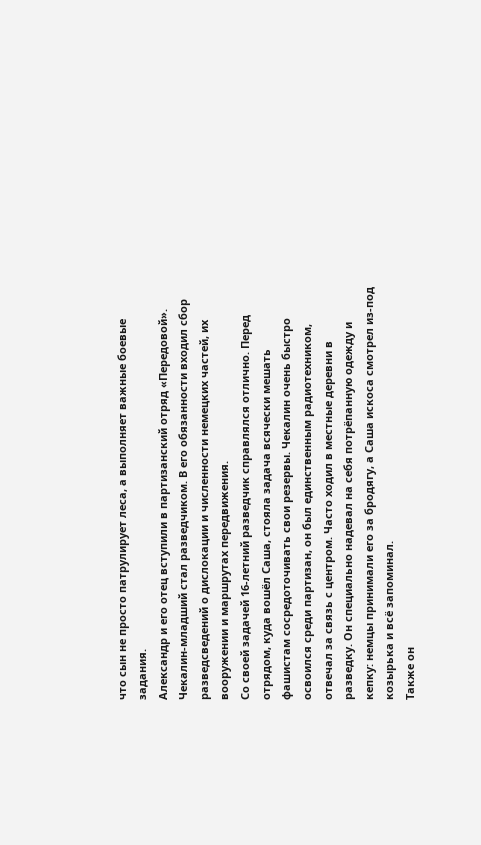что сын не просто патрулирует леса, а выполняет важные боевые задания.
Александр и его отец вступили в партизанский отряд «Передовой». Чекалин-младший стал разведчиком. В его обязанности входил сбор разведсведений о дислокации и численности немецких частей, их вооружении и маршрутах передвижения.
Со своей задачей 16-летний разведчик справлялся отлично. Перед отрядом, куда вошёл Саша, стояла задача всячески мешать фашистам сосредоточивать свои резервы. Чекалин очень быстро освоился среди партизан, он был единственным радиотехником, отвечал за связь с центром. Часто ходил в местные деревни в разведку. Он специально надевал на себя потрёпанную одежду и кепку: немцы принимали его за бродягу, а Саша искоса смотрел из-под козырька и всё запоминал.
Также он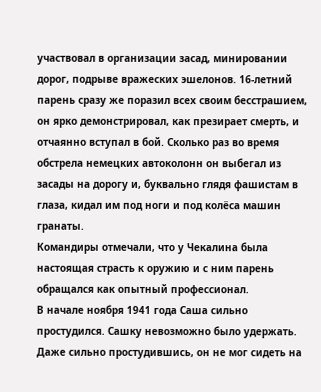участвовал в организации засад, минировании дорог, подрыве вражеских эшелонов. 16-летний парень сразу же поразил всех своим бесстрашием, он ярко демонстрировал, как презирает смерть, и отчаянно вступал в бой. Сколько раз во время обстрела немецких автоколонн он выбегал из засады на дорогу и, буквально глядя фашистам в глаза, кидал им под ноги и под колёса машин гранаты.
Командиры отмечали, что у Чекалина была настоящая страсть к оружию и с ним парень обращался как опытный профессионал.
В начале ноября 1941 года Саша сильно простудился. Сашку невозможно было удержать. Даже сильно простудившись, он не мог сидеть на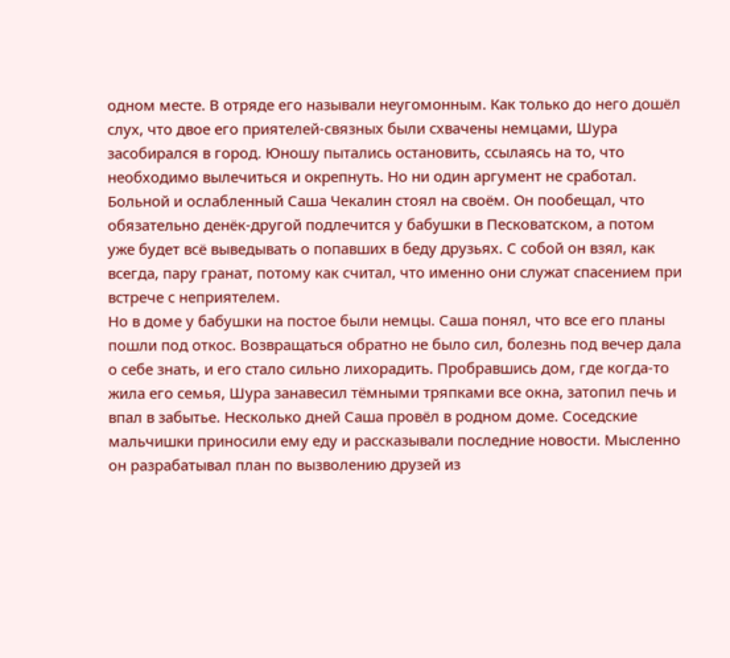одном месте. В отряде его называли неугомонным. Как только до него дошёл слух, что двое его приятелей-связных были схвачены немцами, Шура засобирался в город. Юношу пытались остановить, ссылаясь на то, что необходимо вылечиться и окрепнуть. Но ни один аргумент не сработал. Больной и ослабленный Саша Чекалин стоял на своём. Он пообещал, что обязательно денёк-другой подлечится у бабушки в Песковатском, а потом уже будет всё выведывать о попавших в беду друзьях. С собой он взял, как всегда, пару гранат, потому как считал, что именно они служат спасением при встрече с неприятелем.
Но в доме у бабушки на постое были немцы. Саша понял, что все его планы пошли под откос. Возвращаться обратно не было сил, болезнь под вечер дала о себе знать, и его стало сильно лихорадить. Пробравшись дом, где когда-то жила его семья, Шура занавесил тёмными тряпками все окна, затопил печь и впал в забытье. Несколько дней Саша провёл в родном доме. Соседские мальчишки приносили ему еду и рассказывали последние новости. Мысленно он разрабатывал план по вызволению друзей из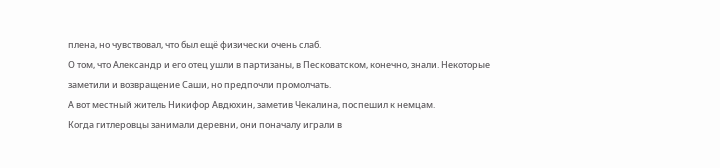плена, но чувствовал, что был ещё физически очень слаб.
О том, что Александр и его отец ушли в партизаны, в Песковатском, конечно, знали. Некоторые заметили и возвращение Саши, но предпочли промолчать.
А вот местный житель Никифор Авдюхин, заметив Чекалина, поспешил к немцам.
Когда гитлеровцы занимали деревни, они поначалу играли в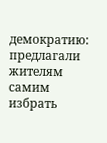демократию: предлагали жителям самим избрать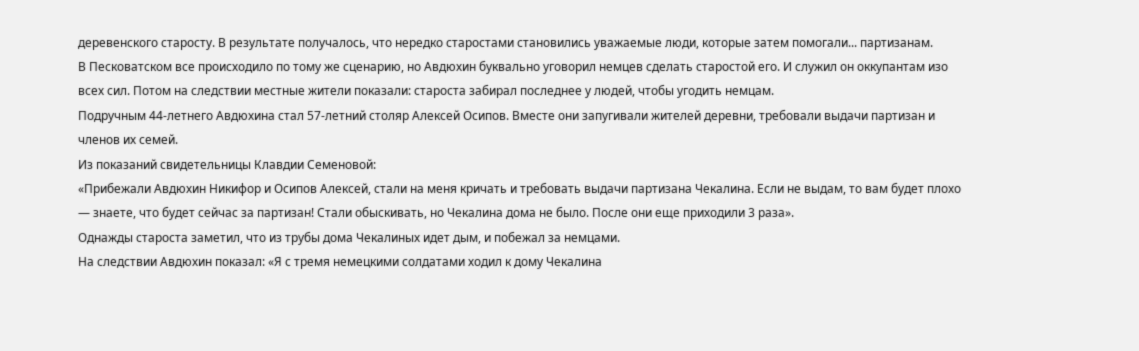деревенского старосту. В результате получалось, что нередко старостами становились уважаемые люди, которые затем помогали... партизанам.
В Песковатском все происходило по тому же сценарию, но Авдюхин буквально уговорил немцев сделать старостой его. И служил он оккупантам изо всех сил. Потом на следствии местные жители показали: староста забирал последнее у людей, чтобы угодить немцам.
Подручным 44-летнего Авдюхина стал 57-летний столяр Алексей Осипов. Вместе они запугивали жителей деревни, требовали выдачи партизан и членов их семей.
Из показаний свидетельницы Клавдии Семеновой:
«Прибежали Авдюхин Никифор и Осипов Алексей, стали на меня кричать и требовать выдачи партизана Чекалина. Если не выдам, то вам будет плохо — знаете, что будет сейчас за партизан! Стали обыскивать, но Чекалина дома не было. После они еще приходили 3 раза».
Однажды староста заметил, что из трубы дома Чекалиных идет дым, и побежал за немцами.
На следствии Авдюхин показал: «Я с тремя немецкими солдатами ходил к дому Чекалина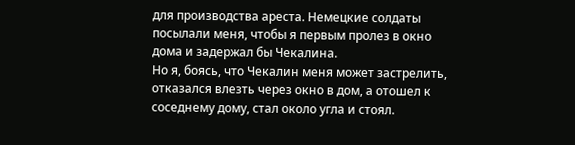для производства ареста. Немецкие солдаты посылали меня, чтобы я первым пролез в окно дома и задержал бы Чекалина.
Но я, боясь, что Чекалин меня может застрелить, отказался влезть через окно в дом, а отошел к соседнему дому, стал около угла и стоял.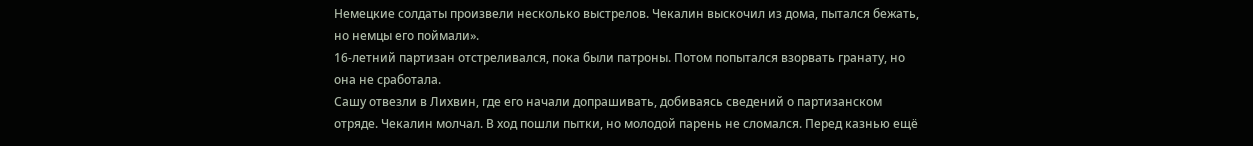Немецкие солдаты произвели несколько выстрелов. Чекалин выскочил из дома, пытался бежать, но немцы его поймали».
16-летний партизан отстреливался, пока были патроны. Потом попытался взорвать гранату, но она не сработала.
Сашу отвезли в Лихвин, где его начали допрашивать, добиваясь сведений о партизанском отряде. Чекалин молчал. В ход пошли пытки, но молодой парень не сломался. Перед казнью ещё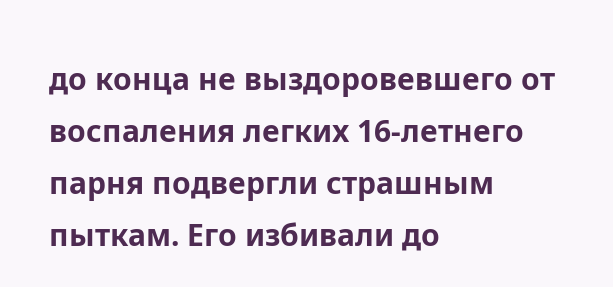до конца не выздоровевшего от воспаления легких 16-летнего парня подвергли страшным пыткам. Его избивали до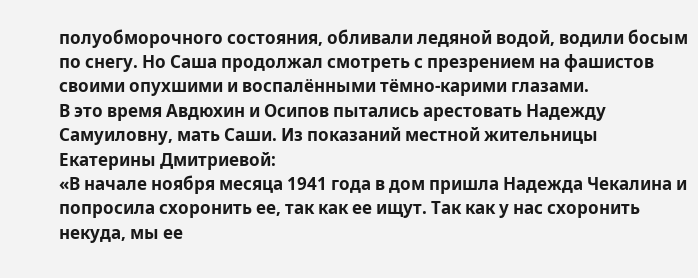полуобморочного состояния, обливали ледяной водой, водили босым по снегу. Но Саша продолжал смотреть с презрением на фашистов своими опухшими и воспалёнными тёмно-карими глазами.
В это время Авдюхин и Осипов пытались арестовать Надежду Самуиловну, мать Саши. Из показаний местной жительницы Екатерины Дмитриевой:
«В начале ноября месяца 1941 года в дом пришла Надежда Чекалина и попросила схоронить ее, так как ее ищут. Так как у нас схоронить некуда, мы ее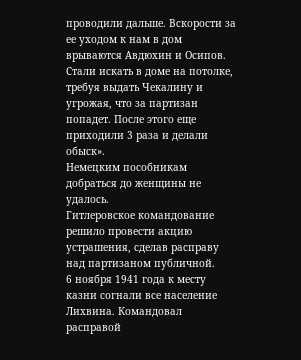проводили дальше. Вскорости за ее уходом к нам в дом врываются Авдюхин и Осипов. Стали искать в доме на потолке, требуя выдать Чекалину и угрожая, что за партизан попадет. После этого еще приходили 3 раза и делали обыск».
Немецким пособникам добраться до женщины не удалось.
Гитлеровское командование решило провести акцию устрашения, сделав расправу над партизаном публичной.
6 ноября 1941 года к месту казни согнали все население Лихвина. Командовал расправой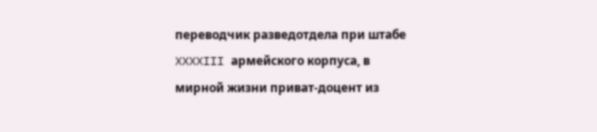переводчик разведотдела при штабе XXXXIII армейского корпуса, в мирной жизни приват-доцент из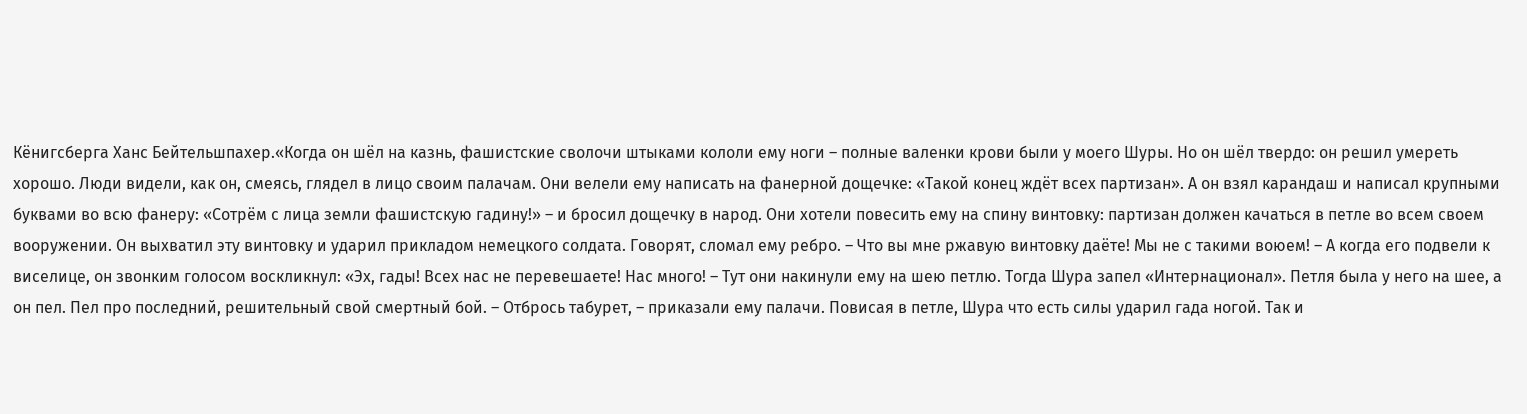Кёнигсберга Ханс Бейтельшпахер.«Когда он шёл на казнь, фашистские сволочи штыками кололи ему ноги – полные валенки крови были у моего Шуры. Но он шёл твердо: он решил умереть хорошо. Люди видели, как он, смеясь, глядел в лицо своим палачам. Они велели ему написать на фанерной дощечке: «Такой конец ждёт всех партизан». А он взял карандаш и написал крупными буквами во всю фанеру: «Сотрём с лица земли фашистскую гадину!» – и бросил дощечку в народ. Они хотели повесить ему на спину винтовку: партизан должен качаться в петле во всем своем вооружении. Он выхватил эту винтовку и ударил прикладом немецкого солдата. Говорят, сломал ему ребро. – Что вы мне ржавую винтовку даёте! Мы не с такими воюем! – А когда его подвели к виселице, он звонким голосом воскликнул: «Эх, гады! Всех нас не перевешаете! Нас много! – Тут они накинули ему на шею петлю. Тогда Шура запел «Интернационал». Петля была у него на шее, а он пел. Пел про последний, решительный свой смертный бой. – Отбрось табурет, – приказали ему палачи. Повисая в петле, Шура что есть силы ударил гада ногой. Так и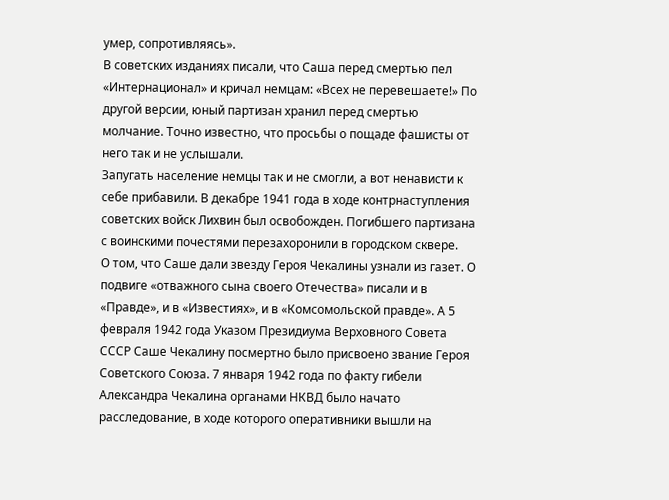умер, сопротивляясь».
В советских изданиях писали, что Саша перед смертью пел «Интернационал» и кричал немцам: «Всех не перевешаете!» По другой версии, юный партизан хранил перед смертью молчание. Точно известно, что просьбы о пощаде фашисты от него так и не услышали.
Запугать население немцы так и не смогли, а вот ненависти к себе прибавили. В декабре 1941 года в ходе контрнаступления советских войск Лихвин был освобожден. Погибшего партизана с воинскими почестями перезахоронили в городском сквере.
О том, что Саше дали звезду Героя Чекалины узнали из газет. О подвиге «отважного сына своего Отечества» писали и в «Правде», и в «Известиях», и в «Комсомольской правде». А 5 февраля 1942 года Указом Президиума Верховного Совета СССР Саше Чекалину посмертно было присвоено звание Героя Советского Союза. 7 января 1942 года по факту гибели Александра Чекалина органами НКВД было начато расследование, в ходе которого оперативники вышли на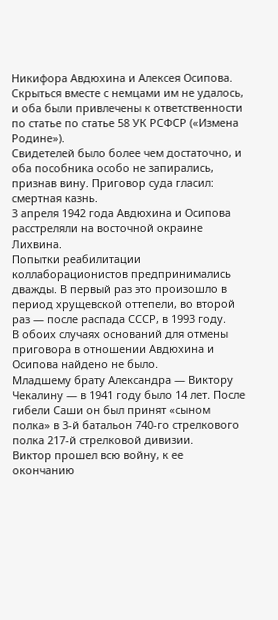Никифора Авдюхина и Алексея Осипова. Скрыться вместе с немцами им не удалось, и оба были привлечены к ответственности по статье по статье 58 УК РСФСР («Измена Родине»).
Свидетелей было более чем достаточно, и оба пособника особо не запирались, признав вину. Приговор суда гласил: смертная казнь.
3 апреля 1942 года Авдюхина и Осипова расстреляли на восточной окраине Лихвина.
Попытки реабилитации коллаборационистов предпринимались дважды. В первый раз это произошло в период хрущевской оттепели, во второй раз — после распада СССР, в 1993 году.
В обоих случаях оснований для отмены приговора в отношении Авдюхина и Осипова найдено не было.
Младшему брату Александра — Виктору Чекалину — в 1941 году было 14 лет. После гибели Саши он был принят «сыном полка» в 3-й батальон 740-го стрелкового полка 217-й стрелковой дивизии.
Виктор прошел всю войну, к ее окончанию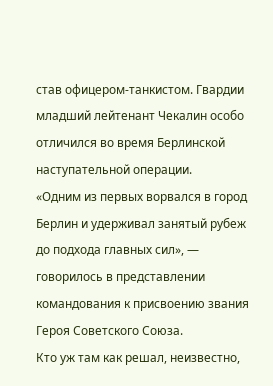став офицером-танкистом. Гвардии младший лейтенант Чекалин особо отличился во время Берлинской наступательной операции.
«Одним из первых ворвался в город Берлин и удерживал занятый рубеж до подхода главных сил», — говорилось в представлении командования к присвоению звания Героя Советского Союза.
Кто уж там как решал, неизвестно,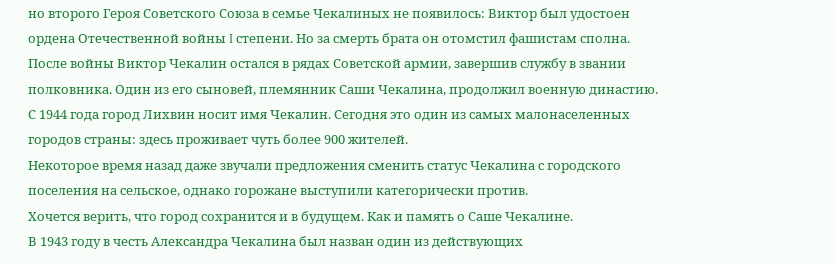но второго Героя Советского Союза в семье Чекалиных не появилось: Виктор был удостоен ордена Отечественной войны I степени. Но за смерть брата он отомстил фашистам сполна.
После войны Виктор Чекалин остался в рядах Советской армии, завершив службу в звании полковника. Один из его сыновей, племянник Саши Чекалина, продолжил военную династию.
С 1944 года город Лихвин носит имя Чекалин. Сегодня это один из самых малонаселенных городов страны: здесь проживает чуть более 900 жителей.
Некоторое время назад даже звучали предложения сменить статус Чекалина с городского поселения на сельское, однако горожане выступили категорически против.
Хочется верить, что город сохранится и в будущем. Как и память о Саше Чекалине.
В 1943 году в честь Александра Чекалина был назван один из действующих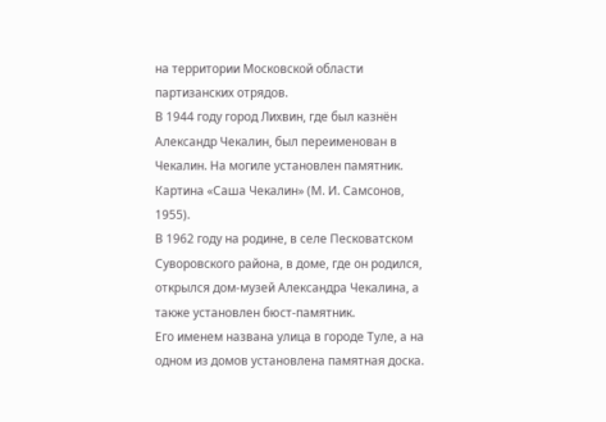на территории Московской области партизанских отрядов.
В 1944 году город Лихвин, где был казнён Александр Чекалин, был переименован в Чекалин. На могиле установлен памятник.
Картина «Саша Чекалин» (М. И. Самсонов, 1955).
В 1962 году на родине, в селе Песковатском Суворовского района, в доме, где он родился, открылся дом-музей Александра Чекалина, а также установлен бюст-памятник.
Его именем названа улица в городе Туле, а на одном из домов установлена памятная доска.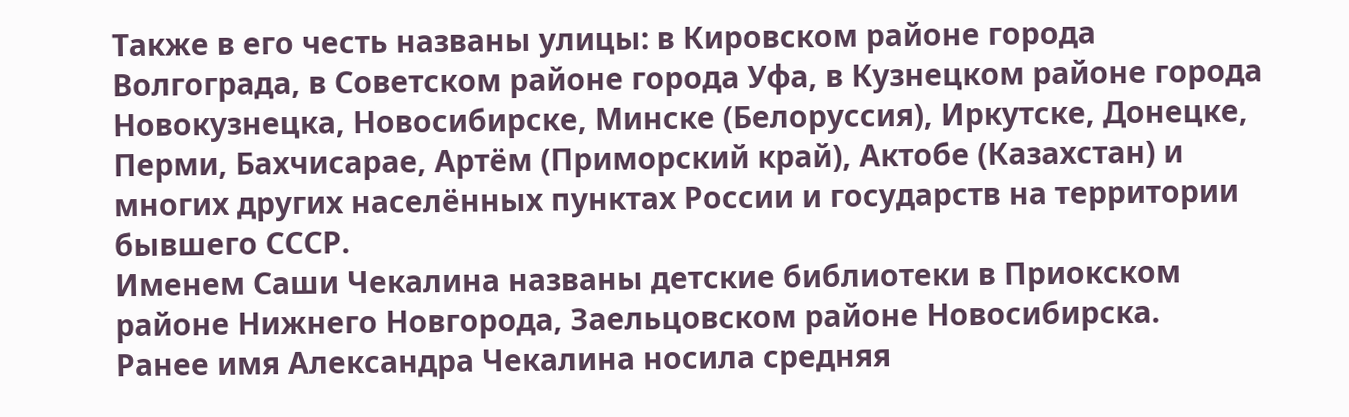Также в его честь названы улицы: в Кировском районе города Волгограда, в Советском районе города Уфа, в Кузнецком районе города Новокузнецка, Новосибирске, Минске (Белоруссия), Иркутске, Донецке, Перми, Бахчисарае, Артём (Приморский край), Актобе (Казахстан) и многих других населённых пунктах России и государств на территории бывшего СССР.
Именем Саши Чекалина названы детские библиотеки в Приокском районе Нижнего Новгорода, Заельцовском районе Новосибирска.
Ранее имя Александра Чекалина носила средняя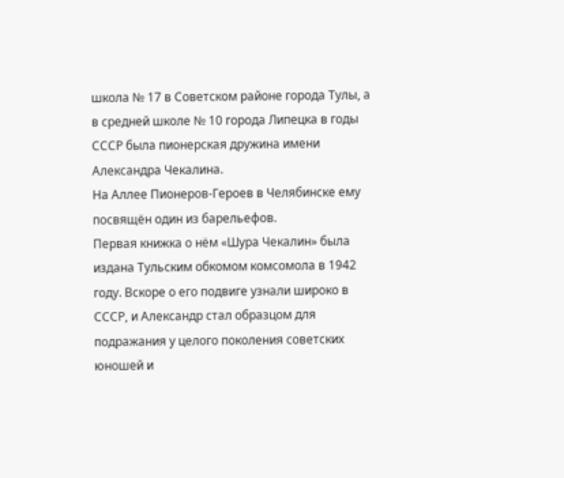школа № 17 в Советском районе города Тулы, а в средней школе № 10 города Липецка в годы СССР была пионерская дружина имени Александра Чекалина.
На Аллее Пионеров-Героев в Челябинске ему посвящён один из барельефов.
Первая книжка о нём «Шура Чекалин» была издана Тульским обкомом комсомола в 1942 году. Вскоре о его подвиге узнали широко в СССР, и Александр стал образцом для подражания у целого поколения советских юношей и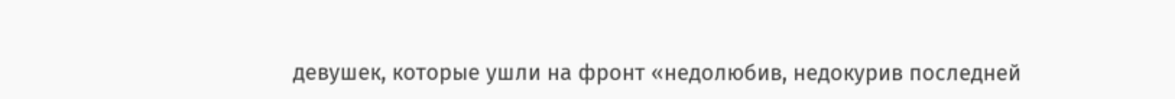девушек, которые ушли на фронт «недолюбив, недокурив последней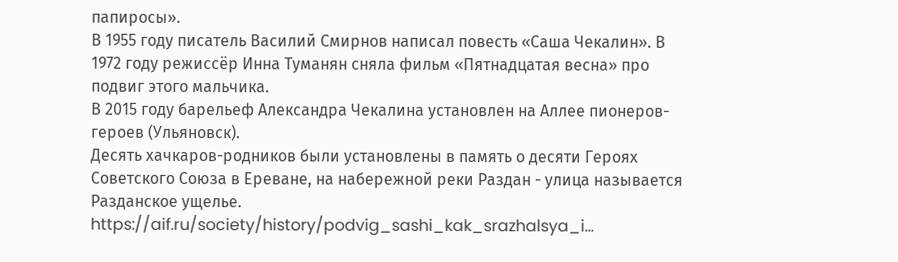папиросы».
В 1955 году писатель Василий Смирнов написал повесть «Саша Чекалин». В 1972 году режиссёр Инна Туманян сняла фильм «Пятнадцатая весна» про подвиг этого мальчика.
В 2015 году барельеф Александра Чекалина установлен на Аллее пионеров-героев (Ульяновск).
Десять хачкаров-родников были установлены в память о десяти Героях Советского Союза в Ереване, на набережной реки Раздан - улица называется Разданское ущелье.
https://aif.ru/society/history/podvig_sashi_kak_srazhalsya_i...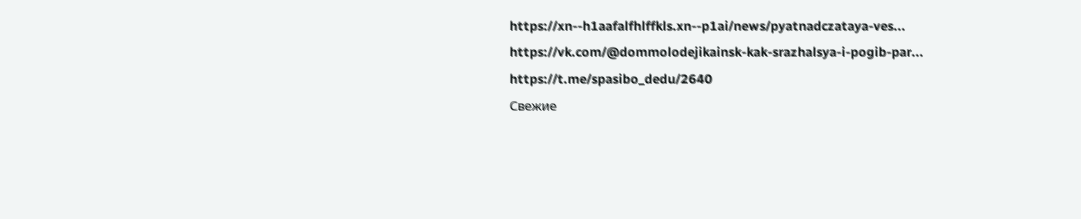https://xn--h1aafalfhlffkls.xn--p1ai/news/pyatnadczataya-ves...
https://vk.com/@dommolodejikainsk-kak-srazhalsya-i-pogib-par...
https://t.me/spasibo_dedu/2640
Свежие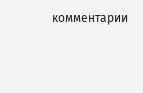комментарии